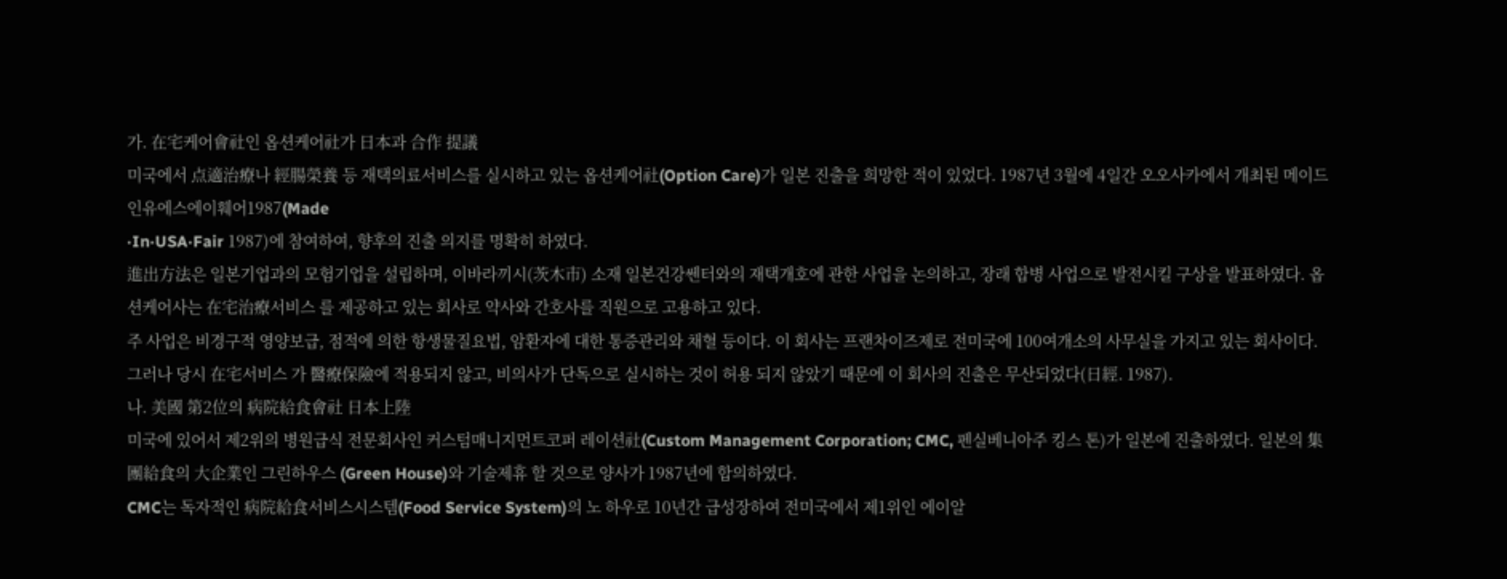가. 在宅케어會社인 옵션케어社가 日本과 合作 提議
미국에서 点適治療나 經腸榮養 등 재택의료서비스를 실시하고 있는 옵션케어社(Option Care)가 일본 진출을 희망한 적이 있었다. 1987년 3월에 4일간 오오사카에서 개최된 메이드인유에스에이훼어1987(Made
‧In‧USA‧Fair 1987)에 참여하여, 향후의 진출 의지를 명확히 하였다.
進出方法은 일본기업과의 모험기업을 설립하며, 이바라끼시(茨木市) 소재 일본건강쎈터와의 재택개호에 관한 사업을 논의하고, 장래 합병 사업으로 발전시킬 구상을 발표하였다. 옵션케어사는 在宅治療서비스 를 제공하고 있는 회사로 약사와 간호사를 직원으로 고용하고 있다.
주 사업은 비경구적 영양보급, 점적에 의한 항생물질요법, 암환자에 대한 통증관리와 채혈 등이다. 이 회사는 프랜차이즈제로 전미국에 100여개소의 사무실을 가지고 있는 회사이다. 그러나 당시 在宅서비스 가 醫療保險에 적용되지 않고, 비의사가 단독으로 실시하는 것이 허용 되지 않았기 때문에 이 회사의 진출은 무산되었다(日經. 1987).
나. 美國 第2位의 病院給食會社 日本上陸
미국에 있어서 제2위의 병원급식 전문회사인 커스텀매니지먼트코퍼 레이션社(Custom Management Corporation; CMC, 펜실베니아주 킹스 톤)가 일본에 진출하였다. 일본의 集團給食의 大企業인 그린하우스 (Green House)와 기술제휴 할 것으로 양사가 1987년에 합의하였다.
CMC는 독자적인 病院給食서비스시스템(Food Service System)의 노 하우로 10년간 급성장하여 전미국에서 제1위인 에이알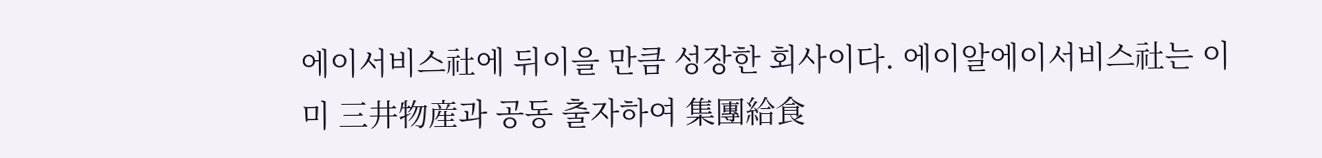에이서비스社에 뒤이을 만큼 성장한 회사이다. 에이알에이서비스社는 이미 三井物産과 공동 출자하여 集團給食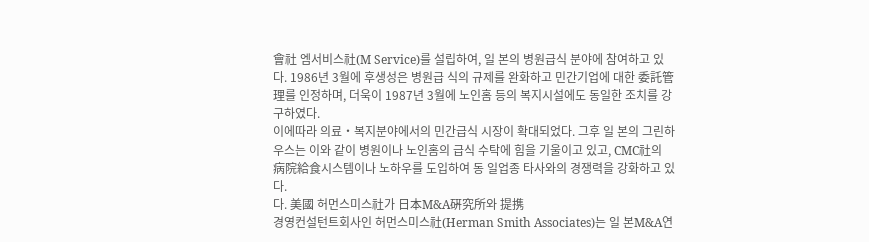會社 엠서비스社(M Service)를 설립하여, 일 본의 병원급식 분야에 참여하고 있다. 1986년 3월에 후생성은 병원급 식의 규제를 완화하고 민간기업에 대한 委託管理를 인정하며, 더욱이 1987년 3월에 노인홈 등의 복지시설에도 동일한 조치를 강구하였다.
이에따라 의료‧복지분야에서의 민간급식 시장이 확대되었다. 그후 일 본의 그린하우스는 이와 같이 병원이나 노인홈의 급식 수탁에 힘을 기울이고 있고, CMC社의 病院給食시스템이나 노하우를 도입하여 동 일업종 타사와의 경쟁력을 강화하고 있다.
다. 美國 허먼스미스社가 日本M&A硏究所와 提携
경영컨설턴트회사인 허먼스미스社(Herman Smith Associates)는 일 본M&A연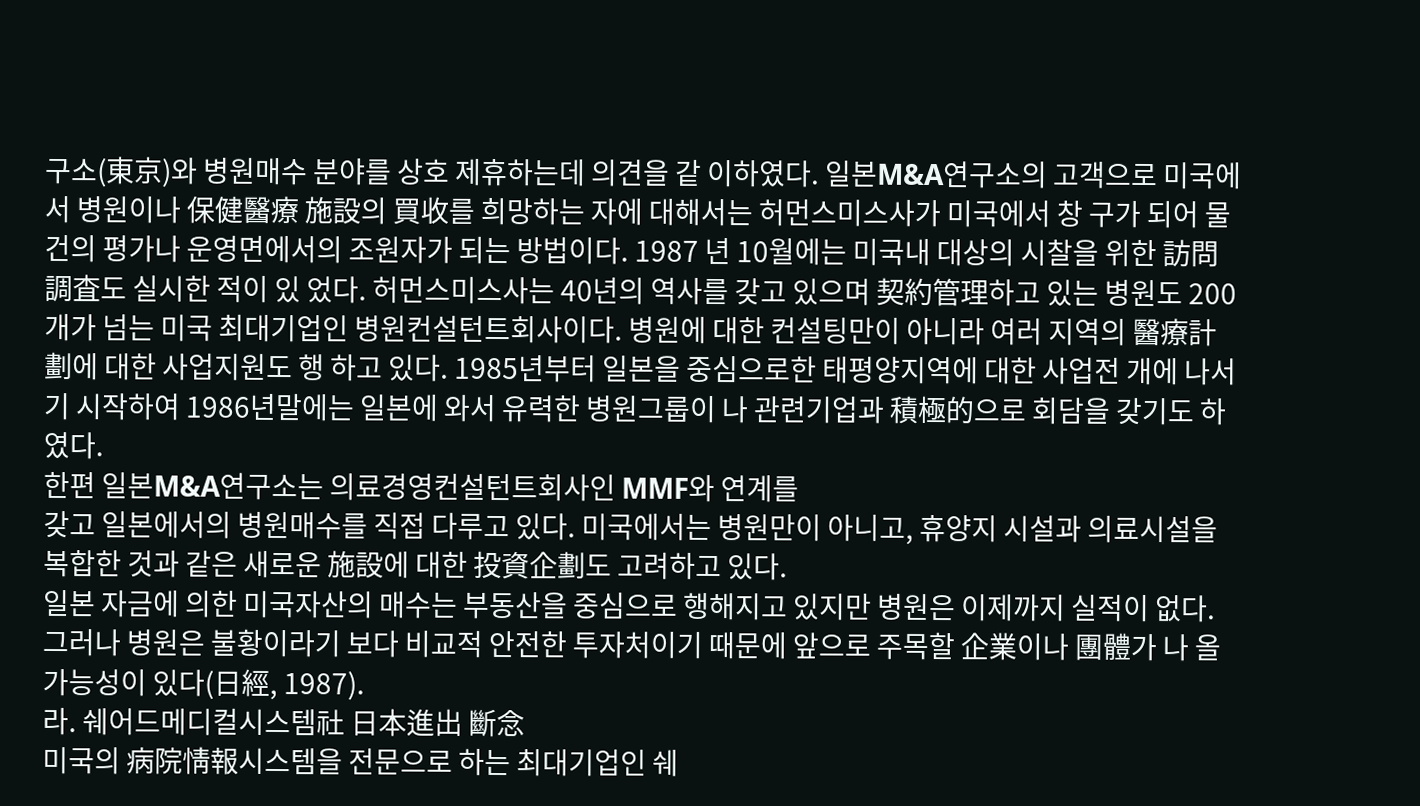구소(東京)와 병원매수 분야를 상호 제휴하는데 의견을 같 이하였다. 일본M&A연구소의 고객으로 미국에서 병원이나 保健醫療 施設의 買收를 희망하는 자에 대해서는 허먼스미스사가 미국에서 창 구가 되어 물건의 평가나 운영면에서의 조원자가 되는 방법이다. 1987 년 10월에는 미국내 대상의 시찰을 위한 訪問調査도 실시한 적이 있 었다. 허먼스미스사는 40년의 역사를 갖고 있으며 契約管理하고 있는 병원도 200개가 넘는 미국 최대기업인 병원컨설턴트회사이다. 병원에 대한 컨설팅만이 아니라 여러 지역의 醫療計劃에 대한 사업지원도 행 하고 있다. 1985년부터 일본을 중심으로한 태평양지역에 대한 사업전 개에 나서기 시작하여 1986년말에는 일본에 와서 유력한 병원그룹이 나 관련기업과 積極的으로 회담을 갖기도 하였다.
한편 일본M&A연구소는 의료경영컨설턴트회사인 MMF와 연계를
갖고 일본에서의 병원매수를 직접 다루고 있다. 미국에서는 병원만이 아니고, 휴양지 시설과 의료시설을 복합한 것과 같은 새로운 施設에 대한 投資企劃도 고려하고 있다.
일본 자금에 의한 미국자산의 매수는 부동산을 중심으로 행해지고 있지만 병원은 이제까지 실적이 없다. 그러나 병원은 불황이라기 보다 비교적 안전한 투자처이기 때문에 앞으로 주목할 企業이나 團體가 나 올 가능성이 있다(日經, 1987).
라. 쉐어드메디컬시스템社 日本進出 斷念
미국의 病院情報시스템을 전문으로 하는 최대기업인 쉐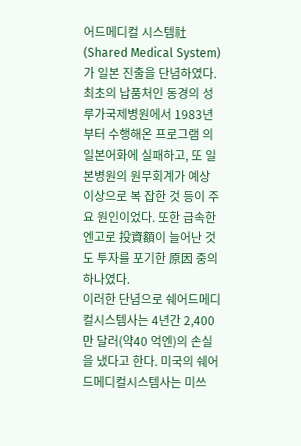어드메디컬 시스템社(Shared Medical System)가 일본 진출을 단념하였다. 최초의 납품처인 동경의 성루가국제병원에서 1983년부터 수행해온 프로그램 의 일본어화에 실패하고, 또 일본병원의 원무회계가 예상 이상으로 복 잡한 것 등이 주요 원인이었다. 또한 급속한 엔고로 投資額이 늘어난 것도 투자를 포기한 原因 중의 하나였다.
이러한 단념으로 쉐어드메디컬시스템사는 4년간 2,400만 달러(약40 억엔)의 손실을 냈다고 한다. 미국의 쉐어드메디컬시스템사는 미쓰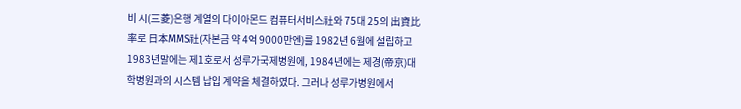비 시(三菱)은행 계열의 다이아몬드 컴퓨터서비스社와 75대 25의 出資比 率로 日本MMS社(자본금 약 4억 9000만엔)를 1982년 6월에 설립하고 1983년말에는 제1호로서 성루가국제병원에, 1984년에는 제경(帝京)대 학병원과의 시스템 납입 계약을 체결하였다. 그러나 성루가병원에서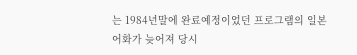는 1984년말에 완료예정이었던 프로그램의 일본어화가 늦어져 당시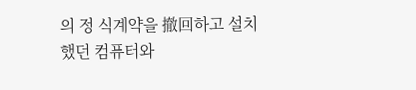의 정 식계약을 撤回하고 설치했던 컴퓨터와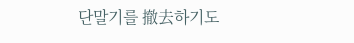단말기를 撤去하기도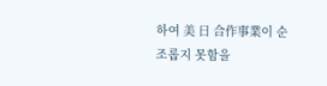하여 美 日 合作事業이 순조롭지 못함을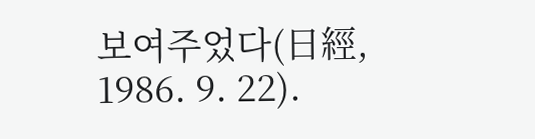보여주었다(日經, 1986. 9. 22).